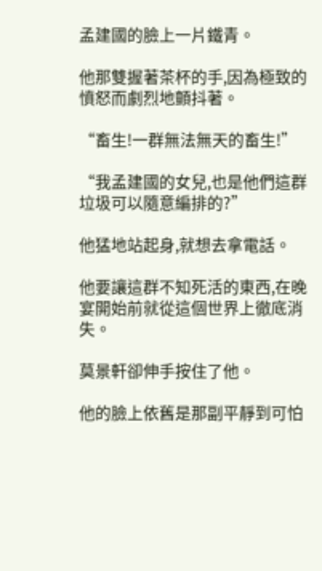孟建國的臉上一片鐵青。

他那雙握著茶杯的手,因為極致的憤怒而劇烈地顫抖著。

“畜生!一群無法無天的畜生!”

“我孟建國的女兒,也是他們這群垃圾可以隨意編排的?”

他猛地站起身,就想去拿電話。

他要讓這群不知死活的東西,在晚宴開始前就從這個世界上徹底消失。

莫景軒卻伸手按住了他。

他的臉上依舊是那副平靜到可怕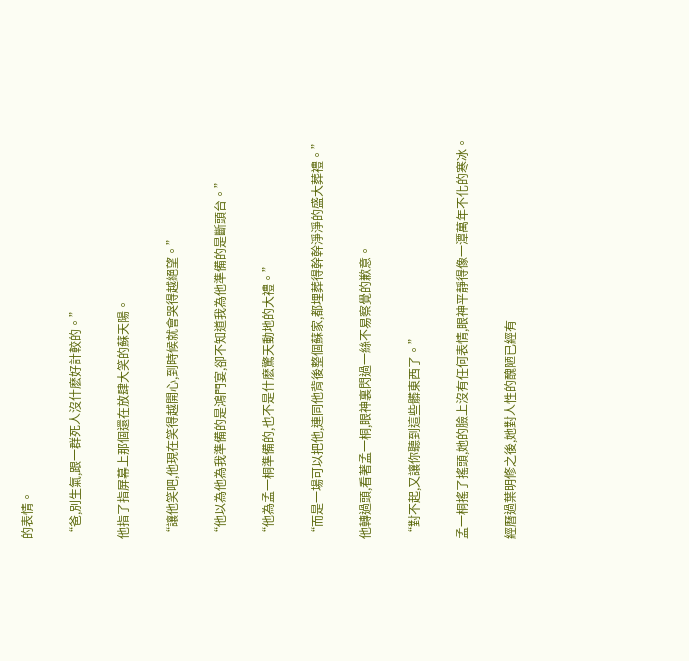的表情。

“爸,別生氣,跟一群死人沒什麽好計較的。”

他指了指屏幕上那個還在放肆大笑的蘇天陽。

“讓他笑吧,他現在笑得越開心,到時候就會哭得越絕望。”

“他以為他為我準備的是鴻門宴,卻不知道我為他準備的是斷頭台。”

“他為孟一桐準備的,也不是什麽驚天動地的大禮。”

“而是一場可以把他,連同他背後整個蘇家,都埋葬得幹幹淨淨的盛大葬禮。”

他轉過頭,看著孟一桐,眼神裏閃過一絲不易察覺的歉意。

“對不起,又讓你聽到這些髒東西了。”

孟一桐搖了搖頭,她的臉上沒有任何表情,眼神平靜得像一潭萬年不化的寒冰。

經曆過葉明修之後,她對人性的醜陋已經有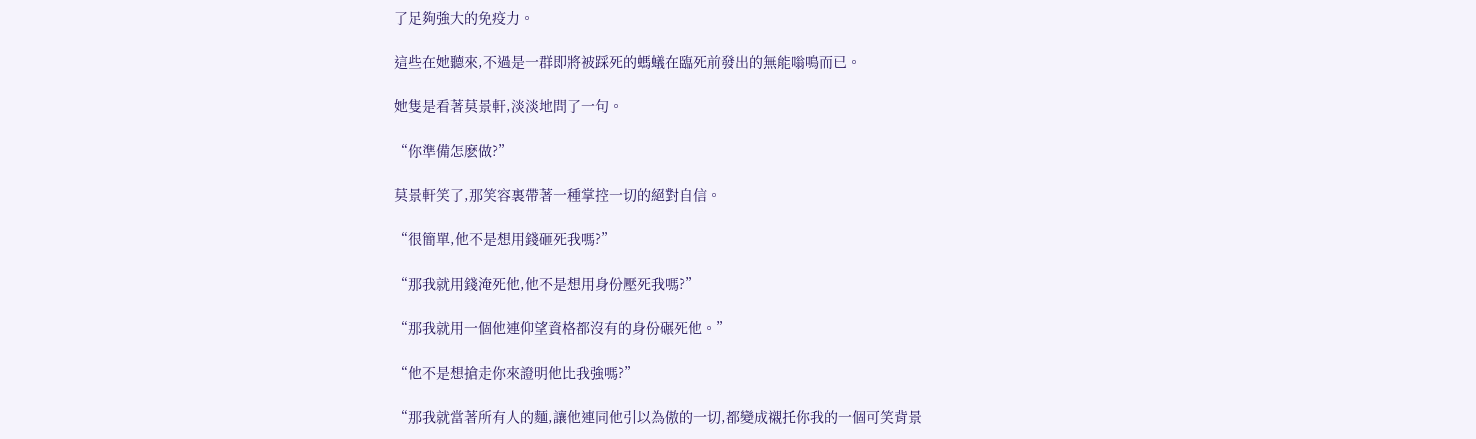了足夠強大的免疫力。

這些在她聽來,不過是一群即將被踩死的螞蟻在臨死前發出的無能嗡鳴而已。

她隻是看著莫景軒,淡淡地問了一句。

“你準備怎麽做?”

莫景軒笑了,那笑容裏帶著一種掌控一切的絕對自信。

“很簡單,他不是想用錢砸死我嗎?”

“那我就用錢淹死他,他不是想用身份壓死我嗎?”

“那我就用一個他連仰望資格都沒有的身份碾死他。”

“他不是想搶走你來證明他比我強嗎?”

“那我就當著所有人的麵,讓他連同他引以為傲的一切,都變成襯托你我的一個可笑背景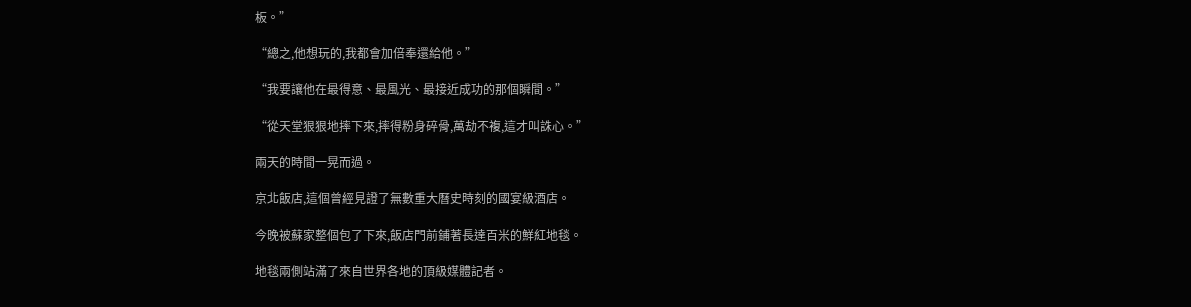板。”

“總之,他想玩的,我都會加倍奉還給他。”

“我要讓他在最得意、最風光、最接近成功的那個瞬間。”

“從天堂狠狠地摔下來,摔得粉身碎骨,萬劫不複,這才叫誅心。”

兩天的時間一晃而過。

京北飯店,這個曾經見證了無數重大曆史時刻的國宴級酒店。

今晚被蘇家整個包了下來,飯店門前鋪著長達百米的鮮紅地毯。

地毯兩側站滿了來自世界各地的頂級媒體記者。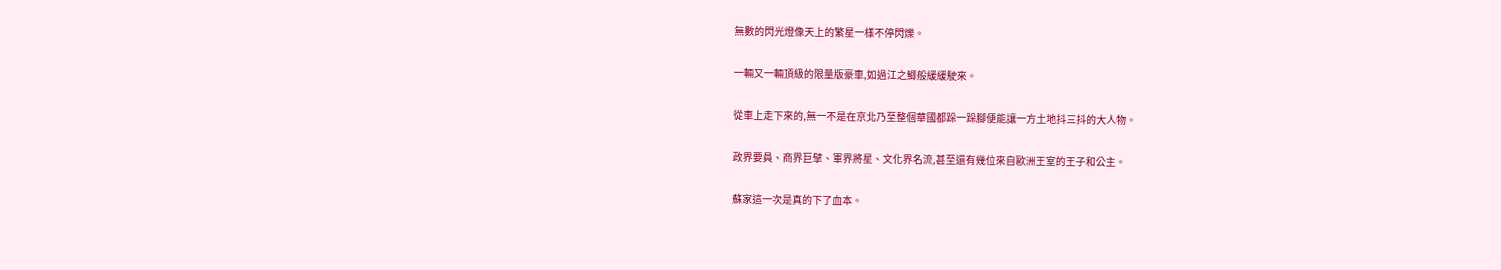無數的閃光燈像天上的繁星一樣不停閃爍。

一輛又一輛頂級的限量版豪車,如過江之鯽般緩緩駛來。

從車上走下來的,無一不是在京北乃至整個華國都跺一跺腳便能讓一方土地抖三抖的大人物。

政界要員、商界巨擘、軍界將星、文化界名流,甚至還有幾位來自歐洲王室的王子和公主。

蘇家這一次是真的下了血本。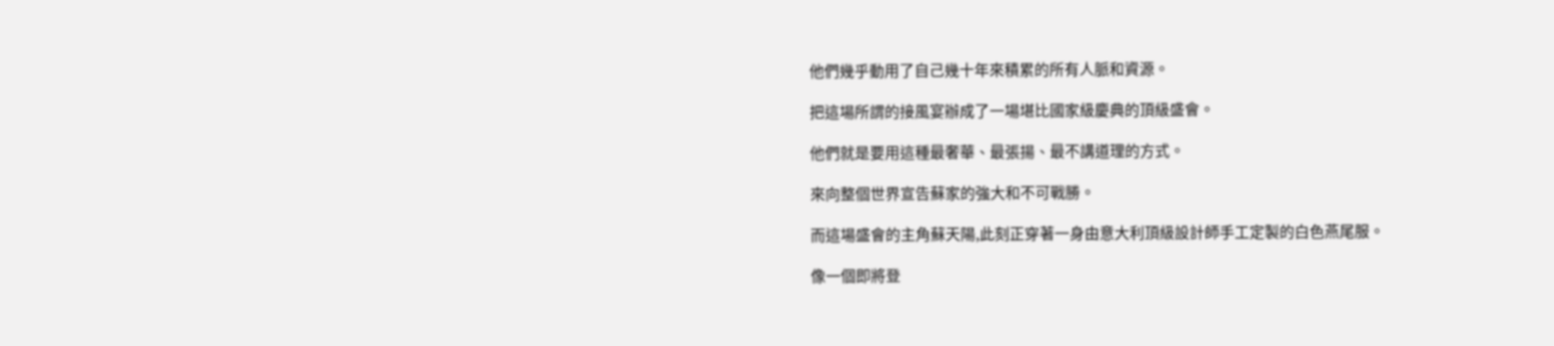他們幾乎動用了自己幾十年來積累的所有人脈和資源。

把這場所謂的接風宴辦成了一場堪比國家級慶典的頂級盛會。

他們就是要用這種最奢華、最張揚、最不講道理的方式。

來向整個世界宣告蘇家的強大和不可戰勝。

而這場盛會的主角蘇天陽,此刻正穿著一身由意大利頂級設計師手工定製的白色燕尾服。

像一個即將登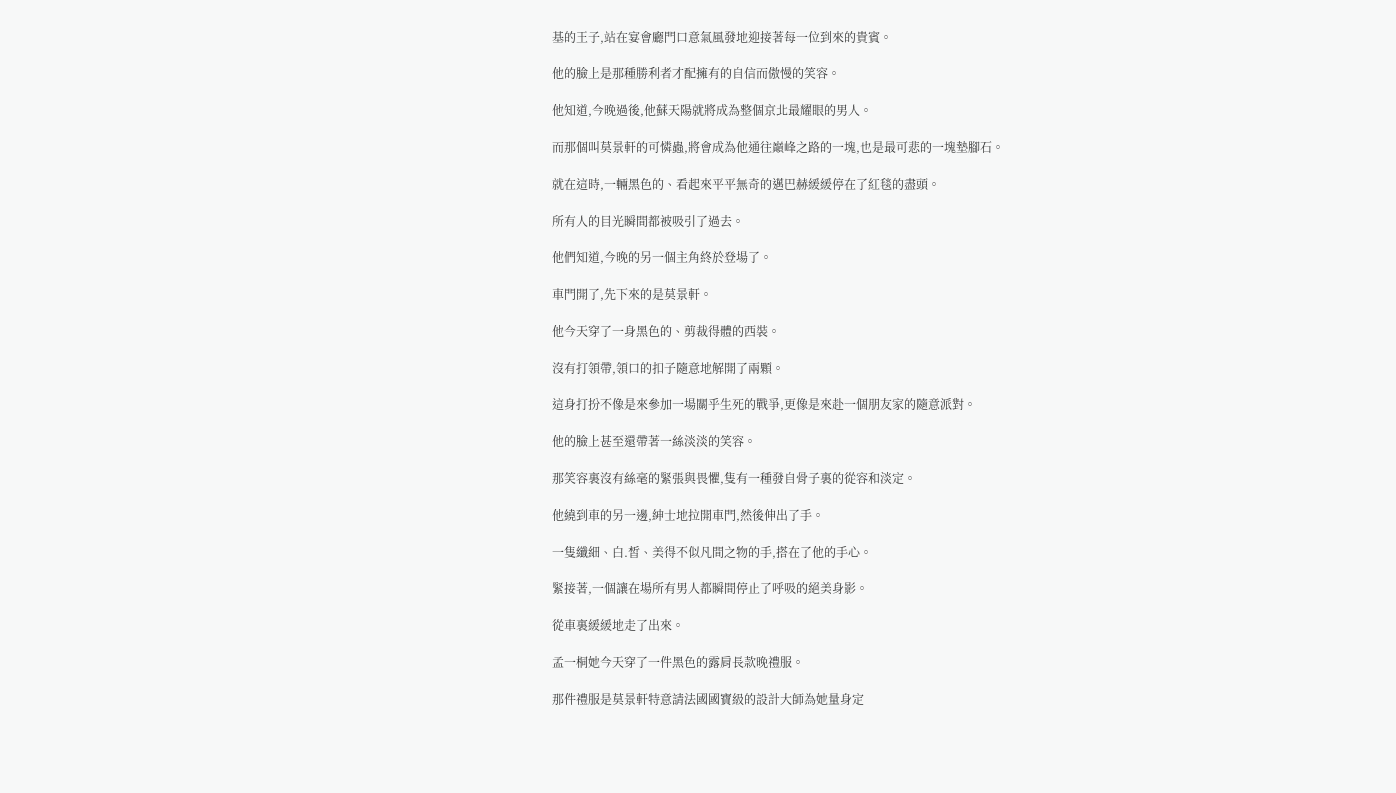基的王子,站在宴會廳門口意氣風發地迎接著每一位到來的貴賓。

他的臉上是那種勝利者才配擁有的自信而傲慢的笑容。

他知道,今晚過後,他蘇天陽就將成為整個京北最耀眼的男人。

而那個叫莫景軒的可憐蟲,將會成為他通往巔峰之路的一塊,也是最可悲的一塊墊腳石。

就在這時,一輛黑色的、看起來平平無奇的邁巴赫緩緩停在了紅毯的盡頭。

所有人的目光瞬間都被吸引了過去。

他們知道,今晚的另一個主角終於登場了。

車門開了,先下來的是莫景軒。

他今天穿了一身黑色的、剪裁得體的西裝。

沒有打領帶,領口的扣子隨意地解開了兩顆。

這身打扮不像是來參加一場關乎生死的戰爭,更像是來赴一個朋友家的隨意派對。

他的臉上甚至還帶著一絲淡淡的笑容。

那笑容裏沒有絲毫的緊張與畏懼,隻有一種發自骨子裏的從容和淡定。

他繞到車的另一邊,紳士地拉開車門,然後伸出了手。

一隻纖細、白.皙、美得不似凡間之物的手,搭在了他的手心。

緊接著,一個讓在場所有男人都瞬間停止了呼吸的絕美身影。

從車裏緩緩地走了出來。

孟一桐她今天穿了一件黑色的露肩長款晚禮服。

那件禮服是莫景軒特意請法國國寶級的設計大師為她量身定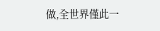做,全世界僅此一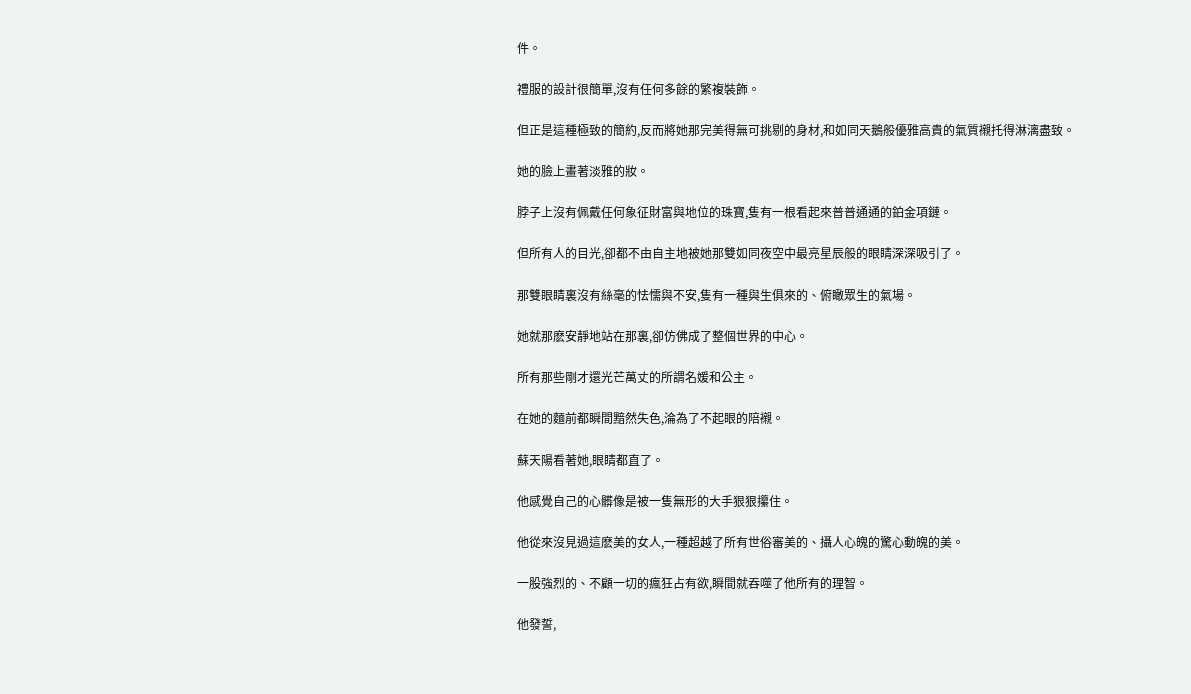件。

禮服的設計很簡單,沒有任何多餘的繁複裝飾。

但正是這種極致的簡約,反而將她那完美得無可挑剔的身材,和如同天鵝般優雅高貴的氣質襯托得淋漓盡致。

她的臉上畫著淡雅的妝。

脖子上沒有佩戴任何象征財富與地位的珠寶,隻有一根看起來普普通通的鉑金項鏈。

但所有人的目光,卻都不由自主地被她那雙如同夜空中最亮星辰般的眼睛深深吸引了。

那雙眼睛裏沒有絲毫的怯懦與不安,隻有一種與生俱來的、俯瞰眾生的氣場。

她就那麽安靜地站在那裏,卻仿佛成了整個世界的中心。

所有那些剛才還光芒萬丈的所謂名媛和公主。

在她的麵前都瞬間黯然失色,淪為了不起眼的陪襯。

蘇天陽看著她,眼睛都直了。

他感覺自己的心髒像是被一隻無形的大手狠狠攥住。

他從來沒見過這麽美的女人,一種超越了所有世俗審美的、攝人心魄的驚心動魄的美。

一股強烈的、不顧一切的瘋狂占有欲,瞬間就吞噬了他所有的理智。

他發誓,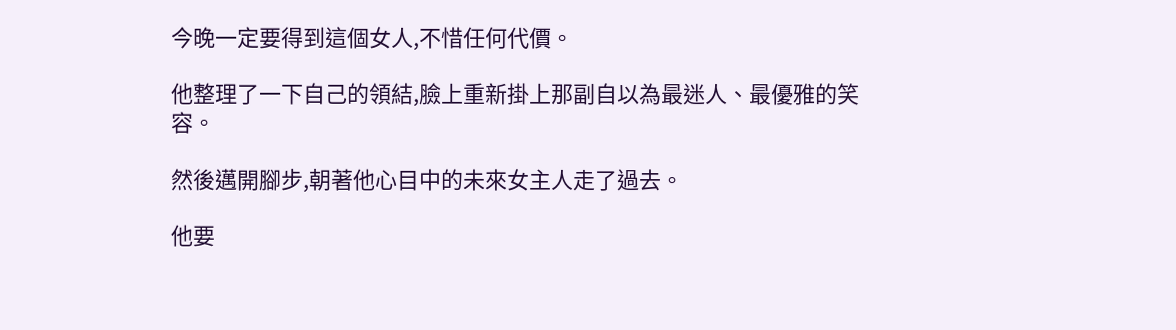今晚一定要得到這個女人,不惜任何代價。

他整理了一下自己的領結,臉上重新掛上那副自以為最迷人、最優雅的笑容。

然後邁開腳步,朝著他心目中的未來女主人走了過去。

他要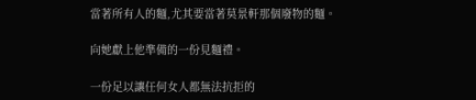當著所有人的麵,尤其要當著莫景軒那個廢物的麵。

向她獻上他準備的一份見麵禮。

一份足以讓任何女人都無法抗拒的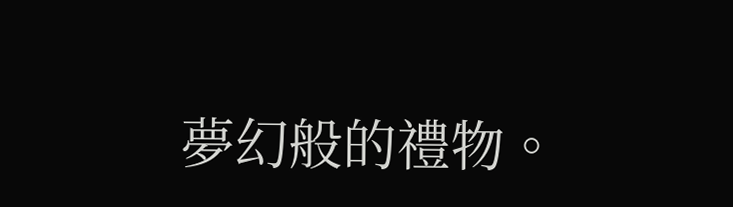夢幻般的禮物。